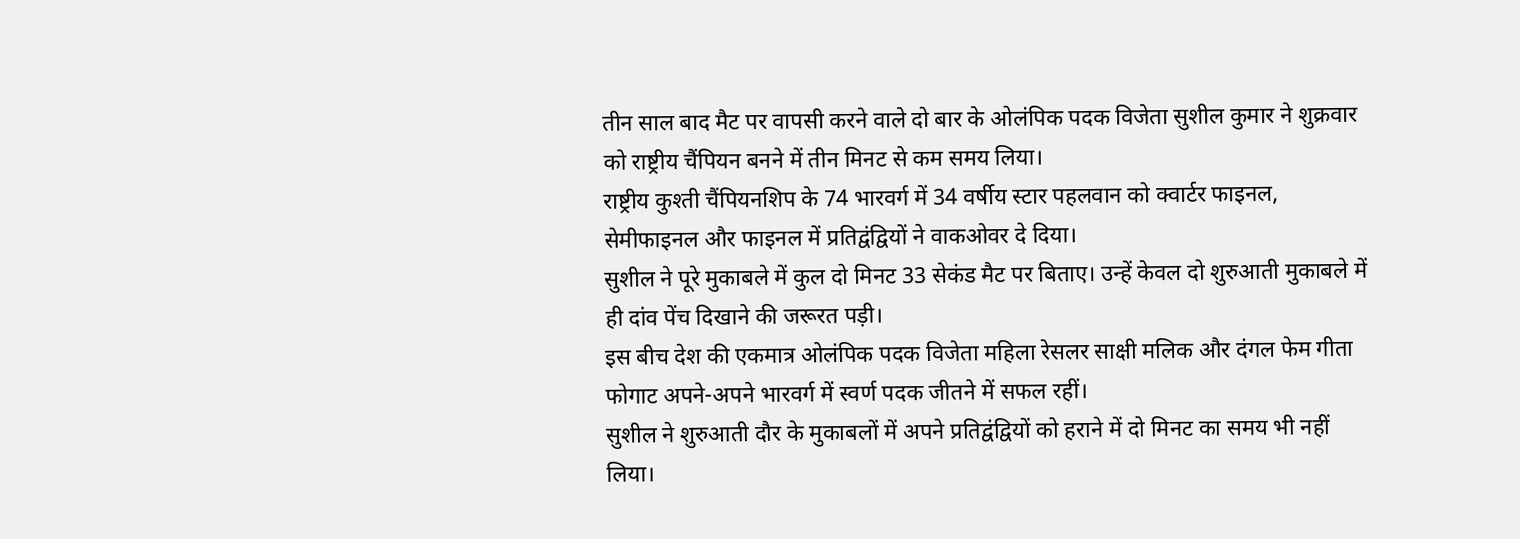तीन साल बाद मैट पर वापसी करने वाले दो बार के ओलंपिक पदक विजेता सुशील कुमार ने शुक्रवार को राष्ट्रीय चैंपियन बनने में तीन मिनट से कम समय लिया।
राष्ट्रीय कुश्ती चैंपियनशिप के 74 भारवर्ग में 34 वर्षीय स्टार पहलवान को क्वार्टर फाइनल, सेमीफाइनल और फाइनल में प्रतिद्वंद्वियों ने वाकओवर दे दिया।
सुशील ने पूरे मुकाबले में कुल दो मिनट 33 सेकंड मैट पर बिताए। उन्हें केवल दो शुरुआती मुकाबले में ही दांव पेंच दिखाने की जरूरत पड़ी।
इस बीच देश की एकमात्र ओलंपिक पदक विजेता महिला रेसलर साक्षी मलिक और दंगल फेम गीता फोगाट अपने-अपने भारवर्ग में स्वर्ण पदक जीतने में सफल रहीं।
सुशील ने शुरुआती दौर के मुकाबलों में अपने प्रतिद्वंद्वियों को हराने में दो मिनट का समय भी नहीं लिया।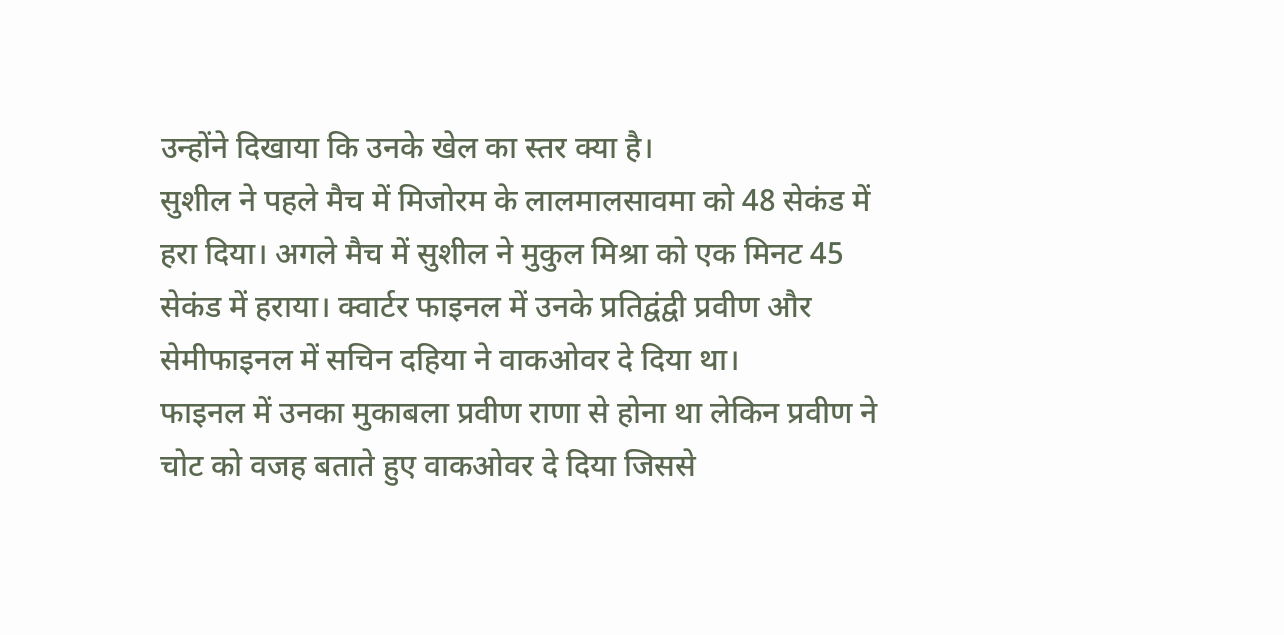उन्होंने दिखाया कि उनके खेल का स्तर क्या है।
सुशील ने पहले मैच में मिजोरम के लालमालसावमा को 48 सेकंड में हरा दिया। अगले मैच में सुशील ने मुकुल मिश्रा को एक मिनट 45 सेकंड में हराया। क्वार्टर फाइनल में उनके प्रतिद्वंद्वी प्रवीण और सेमीफाइनल में सचिन दहिया ने वाकओवर दे दिया था।
फाइनल में उनका मुकाबला प्रवीण राणा से होना था लेकिन प्रवीण ने चोट को वजह बताते हुए वाकओवर दे दिया जिससे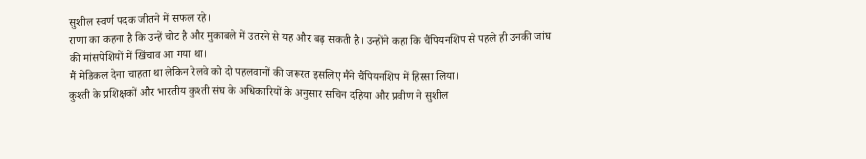सुशील स्वर्ण पदक जीतने में सफल रहे।
राणा का कहना है कि उन्हें चोट है और मुकाबले में उतरने से यह और बढ़ सकती है। उन्होंने कहा कि चैंपियनशिप से पहले ही उनकी जांघ की मांसपेशियों में खिंचाव आ गया था।
मैं मेडिकल देना चाहता था लेकिन रेलवे को दो पहलवानों की जरूरत इसलिए मैंने चैंपियनशिप में हिस्सा लिया।
कुश्ती के प्रशिक्षकों और भारतीय कुश्ती संघ के अधिकारियों के अनुसार सचिन दहिया और प्रवीण ने सुशील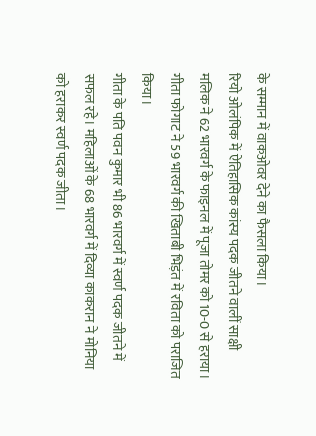के सम्मान में वाकओवर देने का फैसला किया।
रियो ओलंपिक में ऐतिहासिक कांस्य पदक जीतने वालीं साक्षी मलिक ने 62 भारवर्ग के फाइनल में पूजा तोमर को 10-0 से हराया। गीता फोगाट ने 59 भारवर्ग की खिताबी भिड़ंत में रविता को पराजित किया।
गीता के पति पवन कुमार भी 86 भारवर्ग में स्वर्ण पदक जीतने में सफल रहे। महिलाओं के 68 भारवर्ग में दिव्या काकरान ने मोनिया को हराकर स्वर्ण पदक जीता।